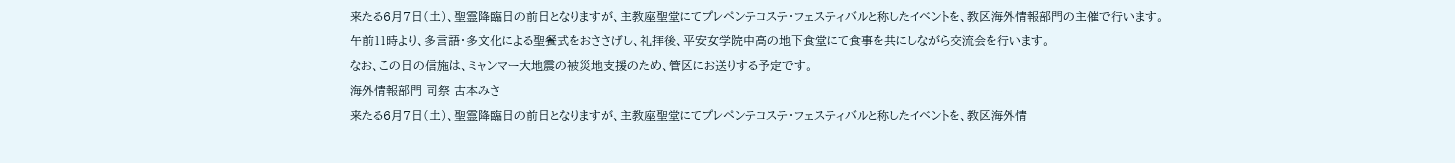来たる6月7日(土)、聖霊降臨日の前日となりますが、主教座聖堂にてプレペンテコステ・フェスティバルと称したイベントを、教区海外情報部門の主催で行います。
午前11時より、多言語・多文化による聖餐式をおささげし、礼拝後、平安女学院中高の地下食堂にて食事を共にしながら交流会を行います。
なお、この日の信施は、ミャンマー大地震の被災地支援のため、管区にお送りする予定です。
海外情報部門 司祭 古本みさ
来たる6月7日(土)、聖霊降臨日の前日となりますが、主教座聖堂にてプレペンテコステ・フェスティバルと称したイベントを、教区海外情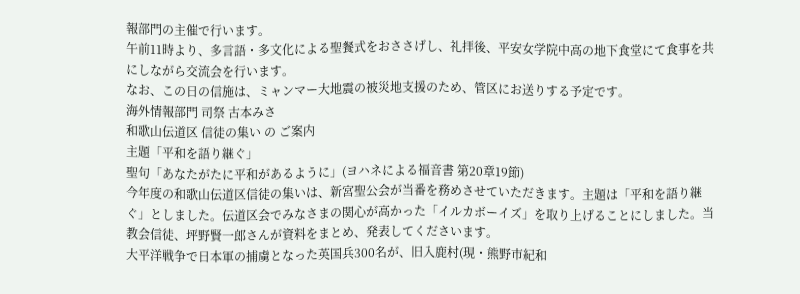報部門の主催で行います。
午前11時より、多言語・多文化による聖餐式をおささげし、礼拝後、平安女学院中高の地下食堂にて食事を共にしながら交流会を行います。
なお、この日の信施は、ミャンマー大地震の被災地支援のため、管区にお送りする予定です。
海外情報部門 司祭 古本みさ
和歌山伝道区 信徒の集い の ご案内
主題「平和を語り継ぐ」
聖句「あなたがたに平和があるように」(ヨハネによる福音書 第20章19節)
今年度の和歌山伝道区信徒の集いは、新宮聖公会が当番を務めさせていただきます。主題は「平和を語り継ぐ」としました。伝道区会でみなさまの関心が高かった「イルカボーイズ」を取り上げることにしました。当教会信徒、坪野賢一郎さんが資料をまとめ、発表してくださいます。
大平洋戦争で日本軍の捕虜となった英国兵300名が、旧入鹿村(現・熊野市紀和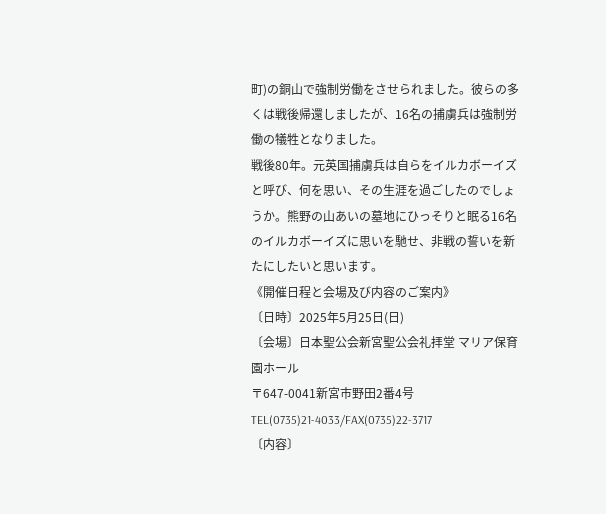町)の銅山で強制労働をさせられました。彼らの多くは戦後帰還しましたが、16名の捕虜兵は強制労働の犠牲となりました。
戦後80年。元英国捕虜兵は自らをイルカボーイズと呼び、何を思い、その生涯を過ごしたのでしょうか。熊野の山あいの墓地にひっそりと眠る16名のイルカボーイズに思いを馳せ、非戦の誓いを新たにしたいと思います。
《開催日程と会場及び内容のご案内》
〔日時〕2025年5月25日(日)
〔会場〕日本聖公会新宮聖公会礼拝堂 マリア保育園ホール
〒647-0041新宮市野田2番4号 TEL(0735)21-4033/FAX(0735)22-3717
〔内容〕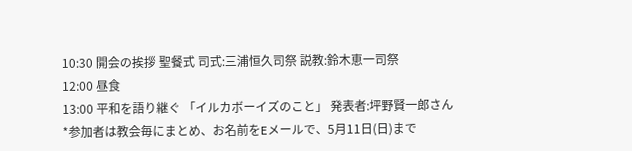10:30 開会の挨拶 聖餐式 司式:三浦恒久司祭 説教:鈴木恵一司祭
12:00 昼食
13:00 平和を語り継ぐ 「イルカボーイズのこと」 発表者:坪野賢一郎さん
*参加者は教会毎にまとめ、お名前をEメールで、5月11日(日)まで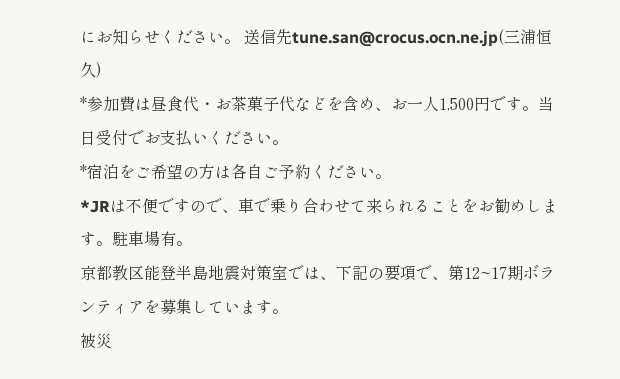にお知らせください。 送信先tune.san@crocus.ocn.ne.jp(三浦恒久)
*参加費は昼食代・お茶菓子代などを含め、お一人1,500円です。当日受付でお支払いください。
*宿泊をご希望の方は各自ご予約ください。
*JRは不便ですので、車で乗り合わせて来られることをお勧めします。駐車場有。
京都教区能登半島地震対策室では、下記の要項で、第12~17期ボランティアを募集しています。
被災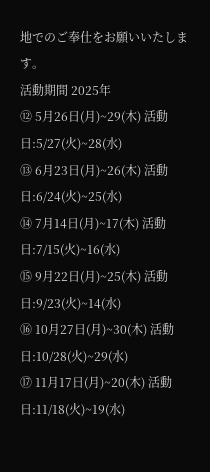地でのご奉仕をお願いいたします。
活動期間 2025年
⑫ 5月26日(月)~29(木) 活動日:5/27(火)~28(水)
⑬ 6月23日(月)~26(木) 活動日:6/24(火)~25(水)
⑭ 7月14日(月)~17(木) 活動日:7/15(火)~16(水)
⑮ 9月22日(月)~25(木) 活動日:9/23(火)~14(水)
⑯ 10月27日(月)~30(木) 活動日:10/28(火)~29(水)
⑰ 11月17日(月)~20(木) 活動日:11/18(火)~19(水)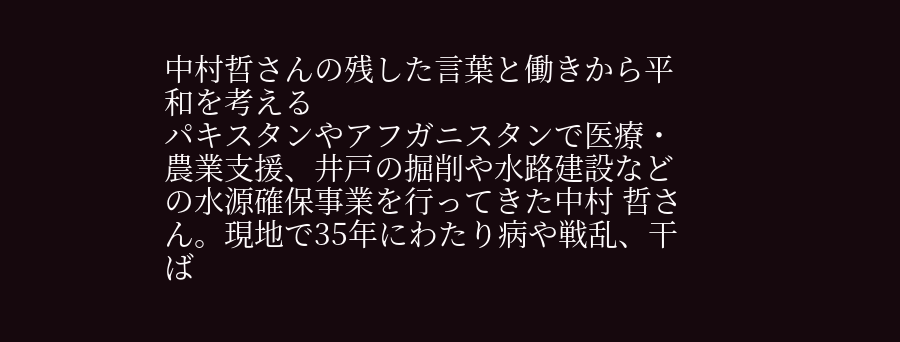中村哲さんの残した言葉と働きから平和を考える
パキスタンやアフガニスタンで医療・農業支援、井戸の掘削や水路建設などの水源確保事業を行ってきた中村 哲さん。現地で35年にわたり病や戦乱、干ば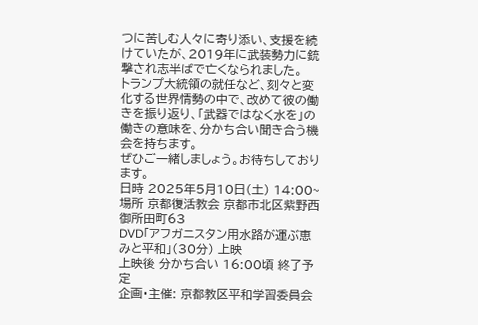つに苦しむ人々に寄り添い、支援を続けていたが、2019年に武装勢力に銃撃され志半ばで亡くなられました。
トランプ大統領の就任など、刻々と変化する世界情勢の中で、改めて彼の働きを振り返り、「武器ではなく水を」の働きの意味を、分かち合い聞き合う機会を持ちます。
ぜひご一緒しましょう。お待ちしております。
日時 2025年5月10日(土) 14:00~
場所 京都復活教会 京都市北区紫野西御所田町63
DVD「アフガニスタン用水路が運ぶ恵みと平和」(30分) 上映
上映後 分かち合い 16:00頃 終了予定
企画・主催: 京都教区平和学習委員会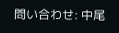問い合わせ: 中尾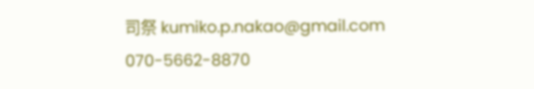司祭 kumiko.p.nakao@gmail.com 070-5662-8870